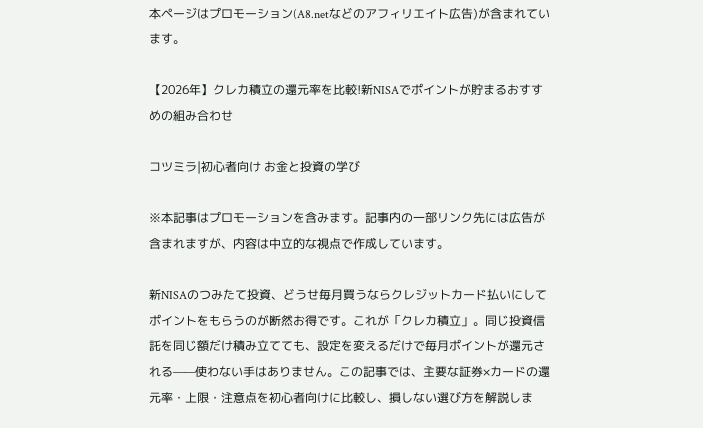本ページはプロモーション(A8.netなどのアフィリエイト広告)が含まれています。

【2026年】クレカ積立の還元率を比較!新NISAでポイントが貯まるおすすめの組み合わせ

コツミラ|初心者向け お金と投資の学び

※本記事はプロモーションを含みます。記事内の一部リンク先には広告が含まれますが、内容は中立的な視点で作成しています。

新NISAのつみたて投資、どうせ毎月買うならクレジットカード払いにしてポイントをもらうのが断然お得です。これが「クレカ積立」。同じ投資信託を同じ額だけ積み立てても、設定を変えるだけで毎月ポイントが還元される——使わない手はありません。この記事では、主要な証券×カードの還元率・上限・注意点を初心者向けに比較し、損しない選び方を解説しま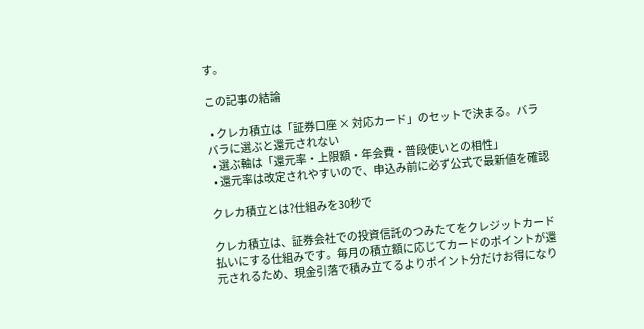す。

この記事の結論

  • クレカ積立は「証券口座 × 対応カード」のセットで決まる。バラバラに選ぶと還元されない
  • 選ぶ軸は「還元率・上限額・年会費・普段使いとの相性」
  • 還元率は改定されやすいので、申込み前に必ず公式で最新値を確認

クレカ積立とは?仕組みを30秒で

クレカ積立は、証券会社での投資信託のつみたてをクレジットカード払いにする仕組みです。毎月の積立額に応じてカードのポイントが還元されるため、現金引落で積み立てるよりポイント分だけお得になり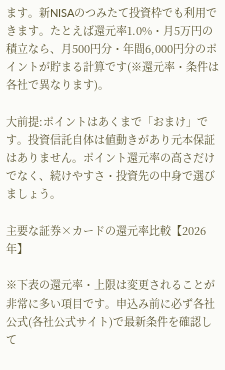ます。新NISAのつみたて投資枠でも利用できます。たとえば還元率1.0%・月5万円の積立なら、月500円分・年間6,000円分のポイントが貯まる計算です(※還元率・条件は各社で異なります)。

大前提:ポイントはあくまで「おまけ」です。投資信託自体は値動きがあり元本保証はありません。ポイント還元率の高さだけでなく、続けやすさ・投資先の中身で選びましょう。

主要な証券×カードの還元率比較【2026年】

※下表の還元率・上限は変更されることが非常に多い項目です。申込み前に必ず各社公式(各社公式サイト)で最新条件を確認して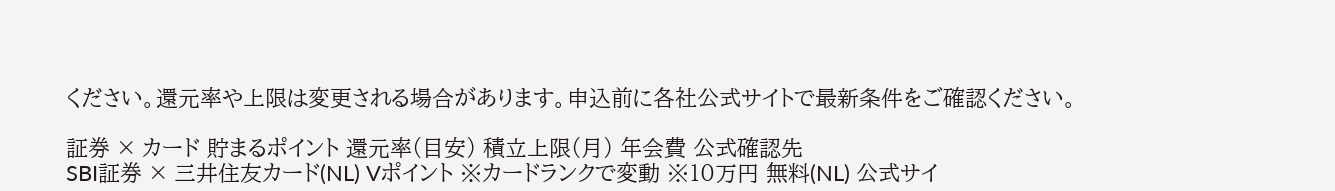ください。還元率や上限は変更される場合があります。申込前に各社公式サイトで最新条件をご確認ください。

証券 × カード 貯まるポイント 還元率(目安) 積立上限(月) 年会費 公式確認先
SBI証券 × 三井住友カード(NL) Vポイント ※カードランクで変動 ※10万円 無料(NL) 公式サイ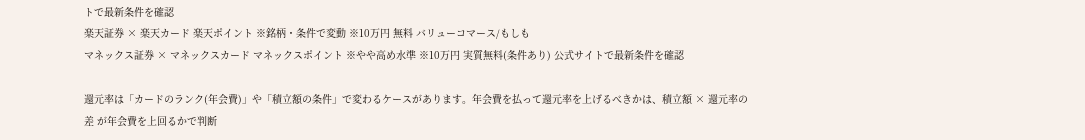トで最新条件を確認
楽天証券 × 楽天カード 楽天ポイント ※銘柄・条件で変動 ※10万円 無料 バリューコマース/もしも
マネックス証券 × マネックスカード マネックスポイント ※やや高め水準 ※10万円 実質無料(条件あり) 公式サイトで最新条件を確認

還元率は「カードのランク(年会費)」や「積立額の条件」で変わるケースがあります。年会費を払って還元率を上げるべきかは、積立額 × 還元率の差 が年会費を上回るかで判断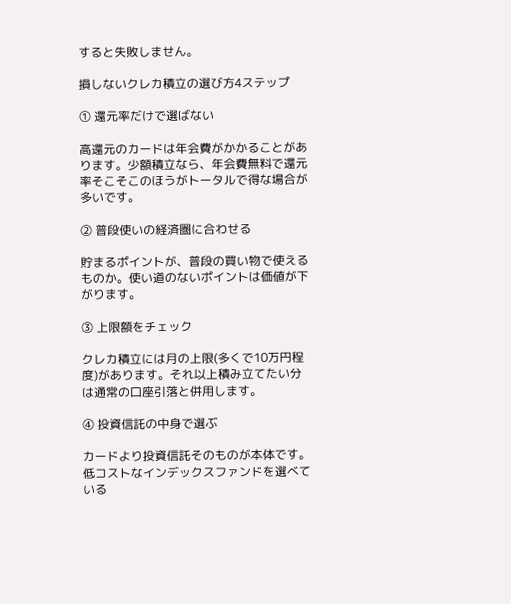すると失敗しません。

損しないクレカ積立の選び方4ステップ

① 還元率だけで選ばない

高還元のカードは年会費がかかることがあります。少額積立なら、年会費無料で還元率そこそこのほうがトータルで得な場合が多いです。

② 普段使いの経済圏に合わせる

貯まるポイントが、普段の買い物で使えるものか。使い道のないポイントは価値が下がります。

③ 上限額をチェック

クレカ積立には月の上限(多くで10万円程度)があります。それ以上積み立てたい分は通常の口座引落と併用します。

④ 投資信託の中身で選ぶ

カードより投資信託そのものが本体です。低コストなインデックスファンドを選べている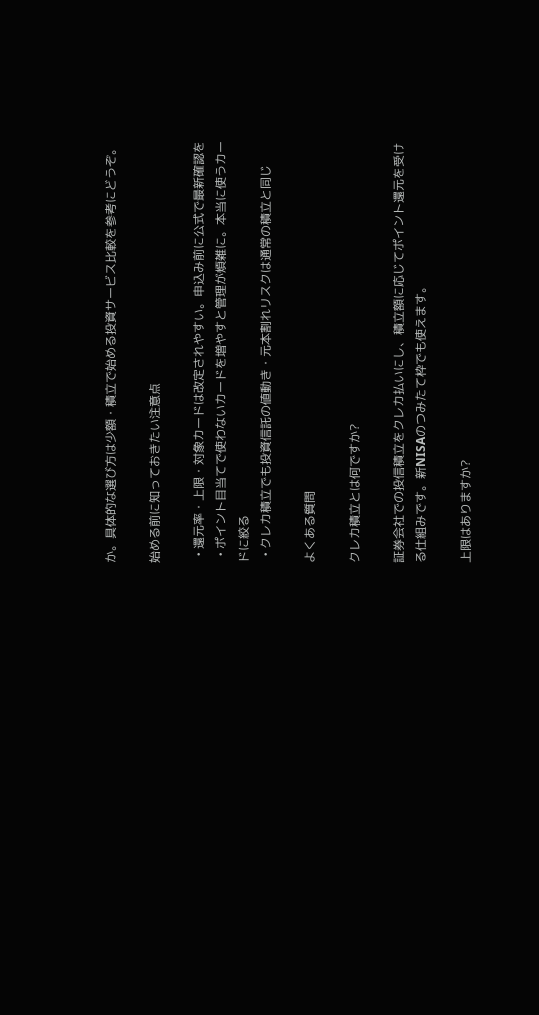か。具体的な選び方は少額・積立で始める投資サービス比較を参考にどうぞ。

始める前に知っておきたい注意点

  • 還元率・上限・対象カードは改定されやすい。申込み前に公式で最新確認を
  • ポイント目当てで使わないカードを増やすと管理が煩雑に。本当に使うカードに絞る
  • クレカ積立でも投資信託の値動き・元本割れリスクは通常の積立と同じ

よくある質問

クレカ積立とは何ですか?

証券会社での投信積立をクレカ払いにし、積立額に応じてポイント還元を受ける仕組みです。新NISAのつみたて枠でも使えます。

上限はありますか?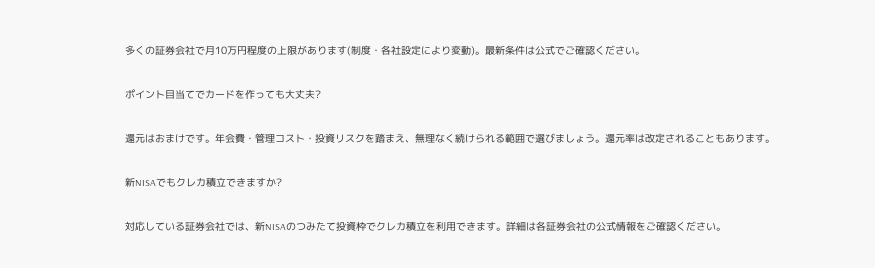多くの証券会社で月10万円程度の上限があります(制度・各社設定により変動)。最新条件は公式でご確認ください。

ポイント目当てでカードを作っても大丈夫?

還元はおまけです。年会費・管理コスト・投資リスクを踏まえ、無理なく続けられる範囲で選びましょう。還元率は改定されることもあります。

新NISAでもクレカ積立できますか?

対応している証券会社では、新NISAのつみたて投資枠でクレカ積立を利用できます。詳細は各証券会社の公式情報をご確認ください。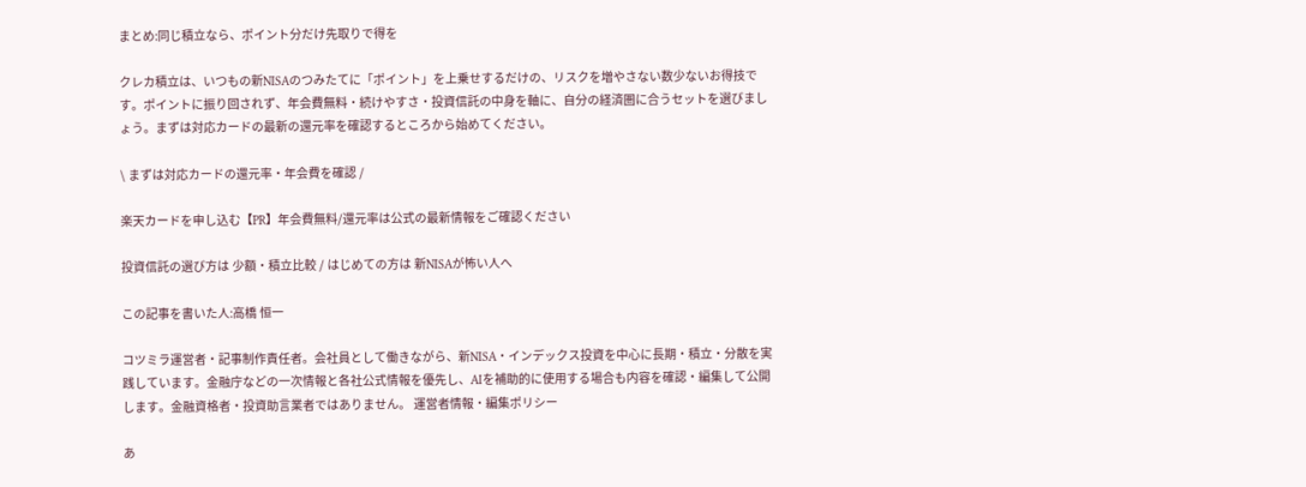まとめ:同じ積立なら、ポイント分だけ先取りで得を

クレカ積立は、いつもの新NISAのつみたてに「ポイント」を上乗せするだけの、リスクを増やさない数少ないお得技です。ポイントに振り回されず、年会費無料・続けやすさ・投資信託の中身を軸に、自分の経済圏に合うセットを選びましょう。まずは対応カードの最新の還元率を確認するところから始めてください。

\ まずは対応カードの還元率・年会費を確認 /

楽天カードを申し込む【PR】年会費無料/還元率は公式の最新情報をご確認ください

投資信託の選び方は 少額・積立比較 / はじめての方は 新NISAが怖い人へ

この記事を書いた人:高橋 恒一

コツミラ運営者・記事制作責任者。会社員として働きながら、新NISA・インデックス投資を中心に長期・積立・分散を実践しています。金融庁などの一次情報と各社公式情報を優先し、AIを補助的に使用する場合も内容を確認・編集して公開します。金融資格者・投資助言業者ではありません。 運営者情報・編集ポリシー

あ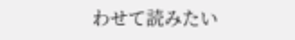わせて読みたい